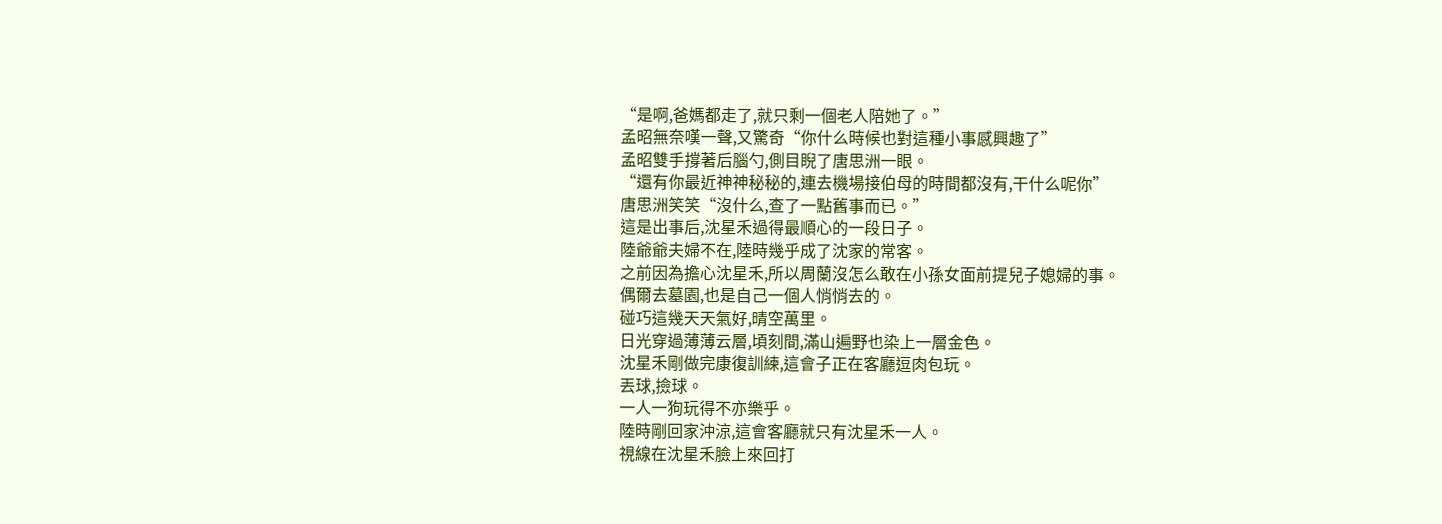“是啊,爸媽都走了,就只剩一個老人陪她了。”
孟昭無奈嘆一聲,又驚奇“你什么時候也對這種小事感興趣了”
孟昭雙手撐著后腦勺,側目睨了唐思洲一眼。
“還有你最近神神秘秘的,連去機場接伯母的時間都沒有,干什么呢你”
唐思洲笑笑“沒什么,查了一點舊事而已。”
這是出事后,沈星禾過得最順心的一段日子。
陸爺爺夫婦不在,陸時幾乎成了沈家的常客。
之前因為擔心沈星禾,所以周蘭沒怎么敢在小孫女面前提兒子媳婦的事。
偶爾去墓園,也是自己一個人悄悄去的。
碰巧這幾天天氣好,晴空萬里。
日光穿過薄薄云層,頃刻間,滿山遍野也染上一層金色。
沈星禾剛做完康復訓練,這會子正在客廳逗肉包玩。
丟球,撿球。
一人一狗玩得不亦樂乎。
陸時剛回家沖涼,這會客廳就只有沈星禾一人。
視線在沈星禾臉上來回打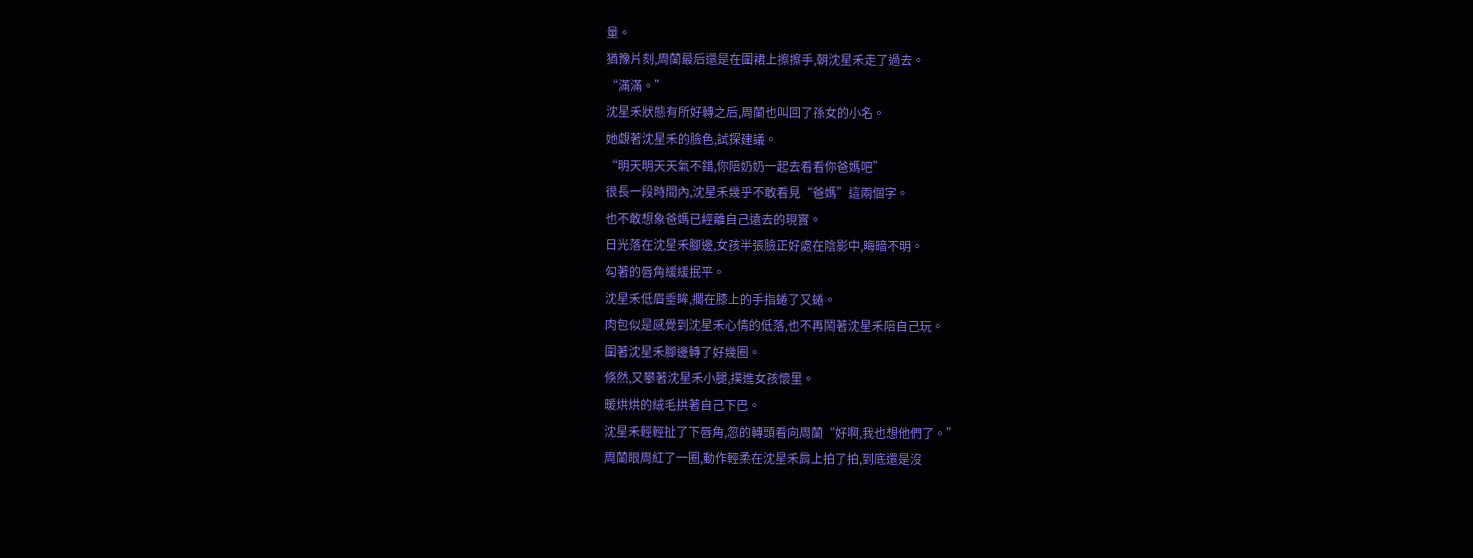量。
猶豫片刻,周蘭最后還是在圍裙上擦擦手,朝沈星禾走了過去。
“滿滿。”
沈星禾狀態有所好轉之后,周蘭也叫回了孫女的小名。
她覷著沈星禾的臉色,試探建議。
“明天明天天氣不錯,你陪奶奶一起去看看你爸媽吧”
很長一段時間內,沈星禾幾乎不敢看見“爸媽”這兩個字。
也不敢想象爸媽已經離自己遠去的現實。
日光落在沈星禾腳邊,女孩半張臉正好處在陰影中,晦暗不明。
勾著的唇角緩緩抿平。
沈星禾低眉垂眸,擱在膝上的手指蜷了又蜷。
肉包似是感覺到沈星禾心情的低落,也不再鬧著沈星禾陪自己玩。
圍著沈星禾腳邊轉了好幾圈。
倏然,又攀著沈星禾小腿,撲進女孩懷里。
暖烘烘的絨毛拱著自己下巴。
沈星禾輕輕扯了下唇角,忽的轉頭看向周蘭“好啊,我也想他們了。”
周蘭眼周紅了一圈,動作輕柔在沈星禾肩上拍了拍,到底還是沒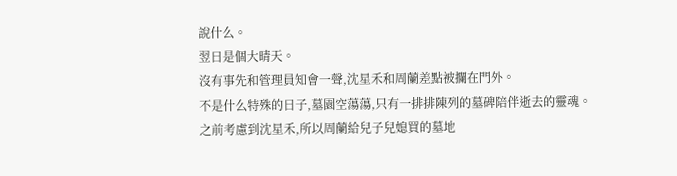說什么。
翌日是個大晴天。
沒有事先和管理員知會一聲,沈星禾和周蘭差點被攔在門外。
不是什么特殊的日子,墓園空蕩蕩,只有一排排陳列的墓碑陪伴逝去的靈魂。
之前考慮到沈星禾,所以周蘭給兒子兒媳買的墓地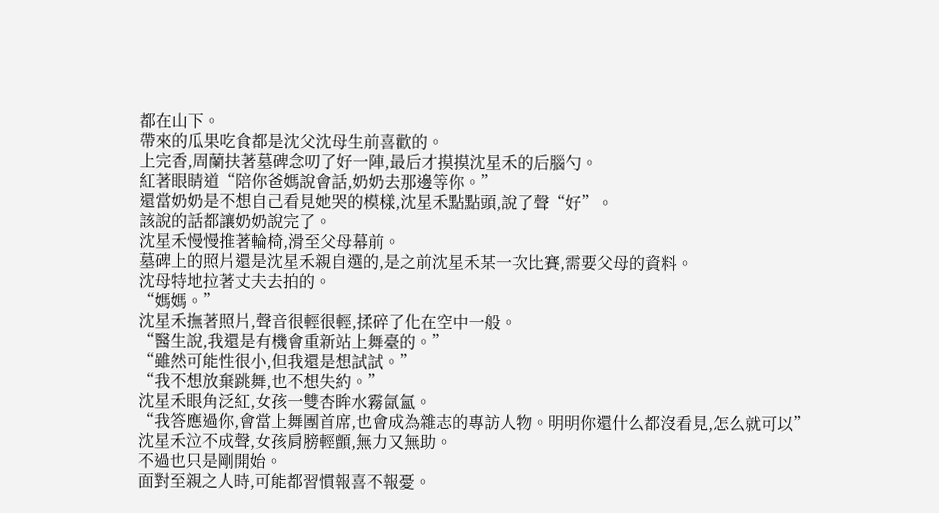都在山下。
帶來的瓜果吃食都是沈父沈母生前喜歡的。
上完香,周蘭扶著墓碑念叨了好一陣,最后才摸摸沈星禾的后腦勺。
紅著眼睛道“陪你爸媽說會話,奶奶去那邊等你。”
還當奶奶是不想自己看見她哭的模樣,沈星禾點點頭,說了聲“好”。
該說的話都讓奶奶說完了。
沈星禾慢慢推著輪椅,滑至父母幕前。
墓碑上的照片還是沈星禾親自選的,是之前沈星禾某一次比賽,需要父母的資料。
沈母特地拉著丈夫去拍的。
“媽媽。”
沈星禾撫著照片,聲音很輕很輕,揉碎了化在空中一般。
“醫生說,我還是有機會重新站上舞臺的。”
“雖然可能性很小,但我還是想試試。”
“我不想放棄跳舞,也不想失約。”
沈星禾眼角泛紅,女孩一雙杏眸水霧氤氳。
“我答應過你,會當上舞團首席,也會成為雜志的專訪人物。明明你還什么都沒看見,怎么就可以”
沈星禾泣不成聲,女孩肩膀輕顫,無力又無助。
不過也只是剛開始。
面對至親之人時,可能都習慣報喜不報憂。